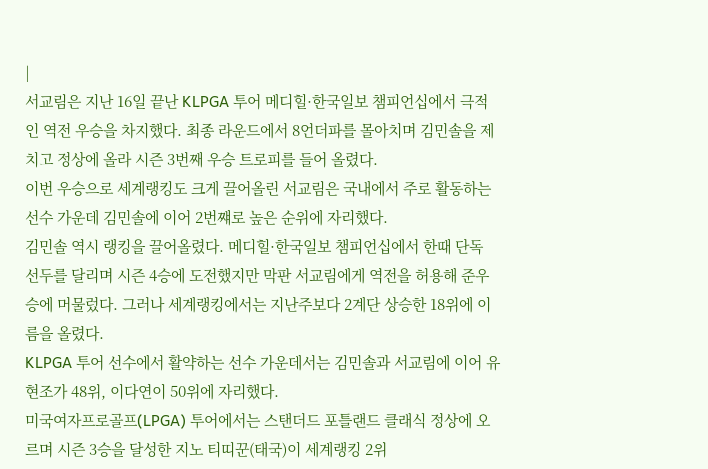|
서교림은 지난 16일 끝난 KLPGA 투어 메디힐·한국일보 챔피언십에서 극적인 역전 우승을 차지했다. 최종 라운드에서 8언더파를 몰아치며 김민솔을 제치고 정상에 올라 시즌 3번째 우승 트로피를 들어 올렸다.
이번 우승으로 세계랭킹도 크게 끌어올린 서교림은 국내에서 주로 활동하는 선수 가운데 김민솔에 이어 2번쨰로 높은 순위에 자리했다.
김민솔 역시 랭킹을 끌어올렸다. 메디힐·한국일보 챔피언십에서 한때 단독 선두를 달리며 시즌 4승에 도전했지만 막판 서교림에게 역전을 허용해 준우승에 머물렀다. 그러나 세계랭킹에서는 지난주보다 2계단 상승한 18위에 이름을 올렸다.
KLPGA 투어 선수에서 활약하는 선수 가운데서는 김민솔과 서교림에 이어 유현조가 48위, 이다연이 50위에 자리했다.
미국여자프로골프(LPGA) 투어에서는 스탠더드 포틀랜드 클래식 정상에 오르며 시즌 3승을 달성한 지노 티띠꾼(태국)이 세계랭킹 2위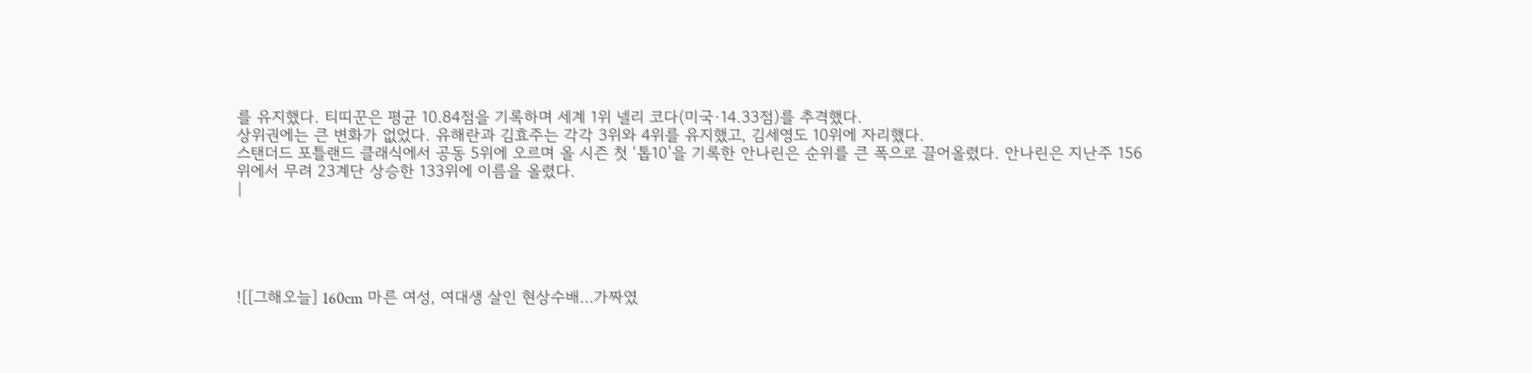를 유지했다. 티띠꾼은 평균 10.84점을 기록하며 세계 1위 넬리 코다(미국·14.33점)를 추격했다.
상위권에는 큰 변화가 없었다. 유해란과 김효주는 각각 3위와 4위를 유지했고, 김세영도 10위에 자리했다.
스탠더드 포틀랜드 클래식에서 공동 5위에 오르며 올 시즌 첫 ‘톱10’을 기록한 안나린은 순위를 큰 폭으로 끌어올렸다. 안나린은 지난주 156위에서 무려 23계단 상승한 133위에 이름을 올렸다.
|





![[그해오늘] 160cm 마른 여성, 여대생 살인 현상수배…가짜였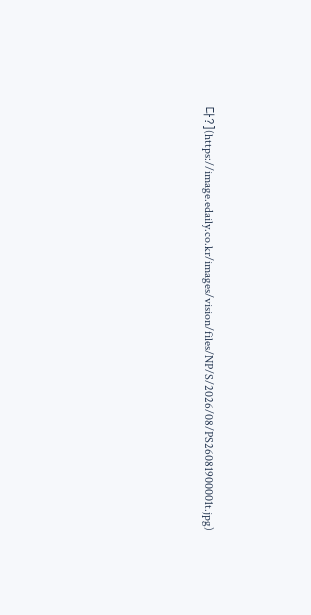다?](https://image.edaily.co.kr/images/vision/files/NP/S/2026/08/PS26081900001t.jpg)